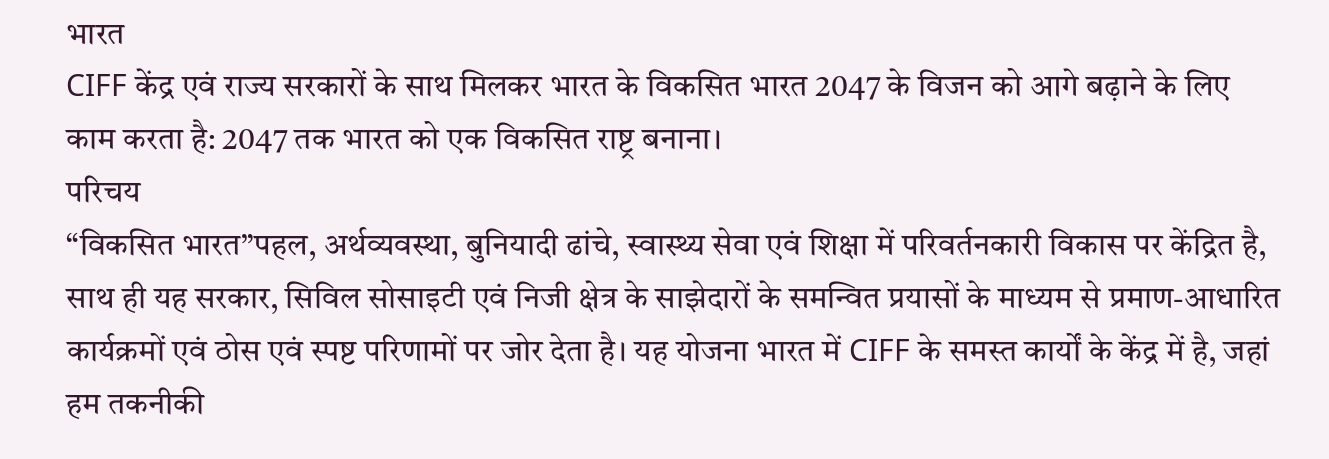भारत
CIFF केंद्र एवं राज्य सरकारों के साथ मिलकर भारत के विकसित भारत 2047 के विजन को आगे बढ़ाने के लिए काम करता है: 2047 तक भारत को एक विकसित राष्ट्र बनाना।
परिचय
“विकसित भारत”पहल, अर्थव्यवस्था, बुनियादी ढांचे, स्वास्थ्य सेवा एवं शिक्षा में परिवर्तनकारी विकास पर केंद्रित है, साथ ही यह सरकार, सिविल सोसाइटी एवं निजी क्षेत्र के साझेदारों के समन्वित प्रयासों के माध्यम से प्रमाण-आधारित कार्यक्रमों एवं ठोस एवं स्पष्ट परिणामों पर जोर देता है। यह योजना भारत में CIFF के समस्त कार्यों के केंद्र में है, जहां हम तकनीकी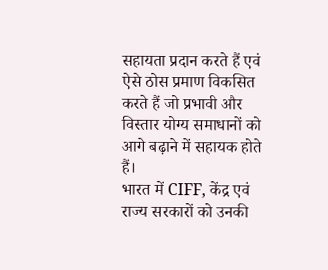सहायता प्रदान करते हैं एवं ऐसे ठोस प्रमाण विकसित करते हैं जो प्रभावी और विस्तार योग्य समाधानों को आगे बढ़ाने में सहायक होते हैं।
भारत में CIFF, केंद्र एवं राज्य सरकारों को उनकी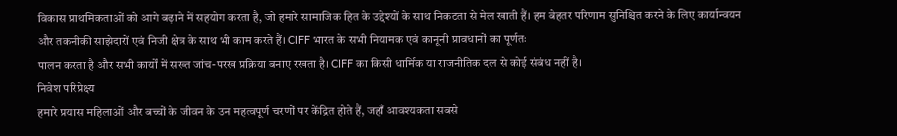विकास प्राथमिकताओं को आगे बढ़ाने में सहयोग करता है, जो हमारे सामाजिक हित के उद्देश्यों के साथ निकटता से मेल खाती हैं। हम बेहतर परिणाम सुनिश्चित करने के लिए कार्यान्वयन और तकनीकी साझेदारों एवं निजी क्षेत्र के साथ भी काम करते हैं। CIFF भारत के सभी नियामक एवं कानूनी प्रावधानों का पूर्णतः
पालन करता है और सभी कार्यों में सख्त जांच-परख प्रक्रिया बनाए रखता है। CIFF का किसी धार्मिक या राजनीतिक दल से कोई संबंध नहीं है।
निवेश परिप्रेक्ष्य
हमारे प्रयास महिलाओं और बच्चों के जीवन के उन महत्वपूर्ण चरणों पर केंद्रित होते हैं, जहाँ आवश्यकता सबसे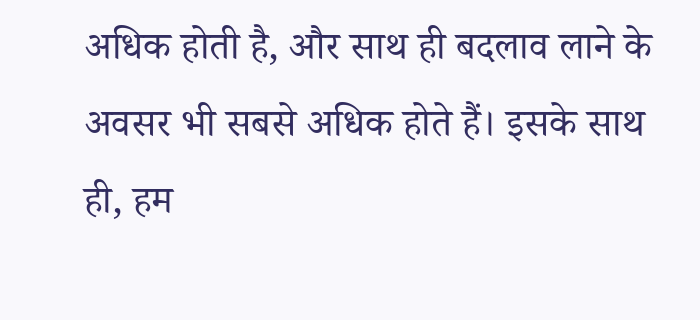अधिक होती है, और साथ ही बदलाव लाने के अवसर भी सबसे अधिक होते हैं। इसके साथ ही, हम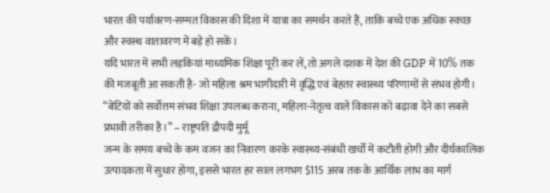भारत की पर्यावरण-सम्मत विकास की दिशा में यात्रा का समर्थन करते हैं, ताकि बच्चे एक अधिक स्वच्छ और स्वस्थ वातावरण में बड़े हो सकें।
यदि भारत में सभी लड़कियां माध्यमिक शिक्षा पूरी कर लें, तो अगले दशक में देश की GDP में 10% तक की मजबूती आ सकती है- जो महिला श्रम भागीदारी में वृद्धि एवं बेहतर स्वास्थ्य परिणामों से संभव होगी।
“बेटियों को सर्वोत्तम संभव शिक्षा उपलब्ध कराना, महिला-नेतृत्व वाले विकास को बढ़ावा देने का सबसे प्रभावी तरीका है।” – राष्ट्रपति द्रौपदी मुर्मू
जन्म के समय बच्चे के कम वजन का निवारण करके स्वास्थ्य-संबंधी खर्चों में कटौती होगी और दीर्घकालिक उत्पादकता में सुधार होगा, इससे भारत हर साल लगभग $115 अरब तक के आर्थिक लाभ का मार्ग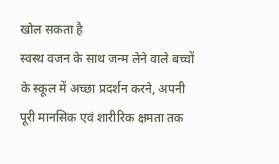खोल सकता है
स्वस्थ वजन के साथ जन्म लेने वाले बच्चों के स्कूल में अच्छा प्रदर्शन करने, अपनी पूरी मानसिक एवं शारीरिक क्षमता तक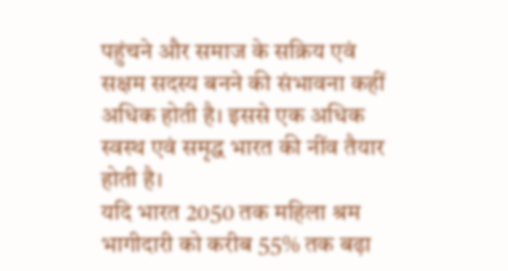पहुंचने और समाज के सक्रिय एवं सक्षम सदस्य बनने की संभावना कहीं अधिक होती है। इससे एक अधिक स्वस्थ एवं समृद्ध भारत की नींव तैयार होती है।
यदि भारत 2050 तक महिला श्रम भागीदारी को करीब 55% तक बढ़ा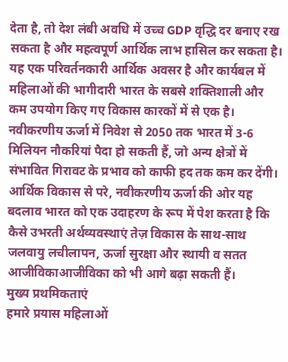देता है, तो देश लंबी अवधि में उच्च GDP वृद्धि दर बनाए रख सकता है और महत्वपूर्ण आर्थिक लाभ हासिल कर सकता है।
यह एक परिवर्तनकारी आर्थिक अवसर है और कार्यबल में महिलाओं की भागीदारी भारत के सबसे शक्तिशाली और कम उपयोग किए गए विकास कारकों में से एक है।
नवीकरणीय ऊर्जा में निवेश से 2050 तक भारत में 3-6 मिलियन नौकरियां पैदा हो सकती हैं, जो अन्य क्षेत्रों में संभावित गिरावट के प्रभाव को काफी हद तक कम कर देंगी।
आर्थिक विकास से परे, नवीकरणीय ऊर्जा की ओर यह बदलाव भारत को एक उदाहरण के रूप में पेश करता है कि कैसे उभरती अर्थव्यवस्थाएं तेज़ विकास के साथ-साथ जलवायु लचीलापन, ऊर्जा सुरक्षा और स्थायी व सतत आजीविकाआजीविका को भी आगे बढ़ा सकती हैं।
मुख्य प्रथमिकताएं
हमारे प्रयास महिलाओं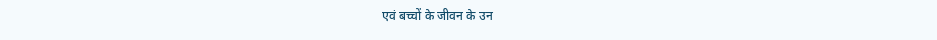एवं बच्चों के जीवन के उन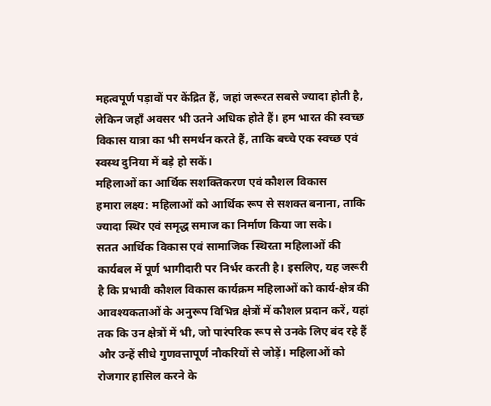महत्वपूर्ण पड़ावों पर केंद्रित हैं, जहां जरूरत सबसे ज्यादा होती है, लेकिन जहाँ अवसर भी उतने अधिक होते हैं। हम भारत की स्वच्छ विकास यात्रा का भी समर्थन करते हैं, ताकि बच्चे एक स्वच्छ एवं स्वस्थ दुनिया में बड़े हो सकें।
महिलाओं का आर्थिक सशक्तिकरण एवं कौशल विकास
हमारा लक्ष्य: महिलाओं को आर्थिक रूप से सशक्त बनाना, ताकि ज्यादा स्थिर एवं समृद्ध समाज का निर्माण किया जा सके।
सतत आर्थिक विकास एवं सामाजिक स्थिरता महिलाओं की कार्यबल में पूर्ण भागीदारी पर निर्भर करती है। इसलिए, यह जरूरी है कि प्रभावी कौशल विकास कार्यक्रम महिलाओं को कार्य-क्षेत्र की आवश्यकताओं के अनुरूप विभिन्न क्षेत्रों में कौशल प्रदान करें, यहां तक कि उन क्षेत्रों में भी, जो पारंपरिक रूप से उनके लिए बंद रहे हैं और उन्हें सीधे गुणवत्तापूर्ण नौकरियों से जोड़ें। महिलाओं को रोजगार हासिल करने के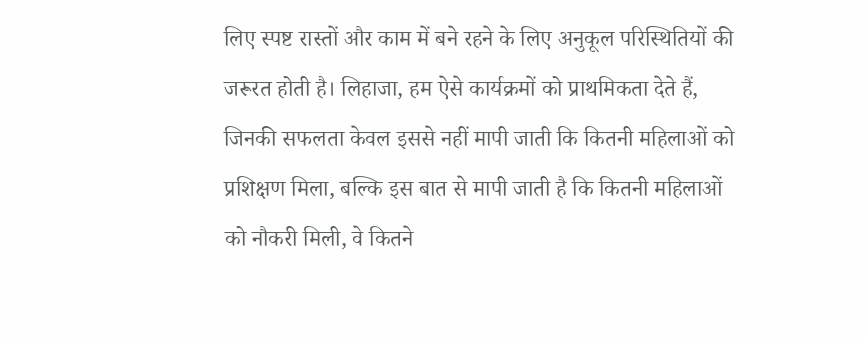लिए स्पष्ट रास्तों और काम में बने रहने के लिए अनुकूल परिस्थितियों की जरूरत होती है। लिहाजा, हम ऐसे कार्यक्रमों को प्राथमिकता देते हैं, जिनकी सफलता केवल इससे नहीं मापी जाती कि कितनी महिलाओं को प्रशिक्षण मिला, बल्कि इस बात से मापी जाती है कि कितनी महिलाओं को नौकरी मिली, वे कितने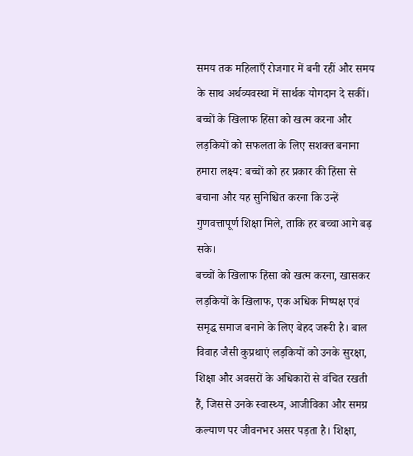समय तक महिलाएँ रोजगार में बनी रहीं और समय के साथ अर्थव्यवस्था में सार्थक योगदान दे सकीं।
बच्चों के खिलाफ हिंसा को खत्म करना और लड़कियों को सफलता के लिए सशक्त बनाना
हमारा लक्ष्य: बच्चों को हर प्रकार की हिंसा से बचाना और यह सुनिश्चित करना कि उन्हें गुणवत्तापूर्ण शिक्षा मिले, ताकि हर बच्चा आगे बढ़ सके।
बच्चों के खिलाफ हिंसा को खत्म करना, खासकर लड़कियों के खिलाफ, एक अधिक निष्पक्ष एवं समृद्ध समाज बनाने के लिए बेहद जरूरी है। बाल विवाह जैसी कुप्रथाएं लड़कियों को उनके सुरक्षा, शिक्षा और अवसरों के अधिकारों से वंचित रखती हैं, जिससे उनके स्वास्थ्य, आजीविका और समग्र कल्याण पर जीवनभर असर पड़ता है। शिक्षा,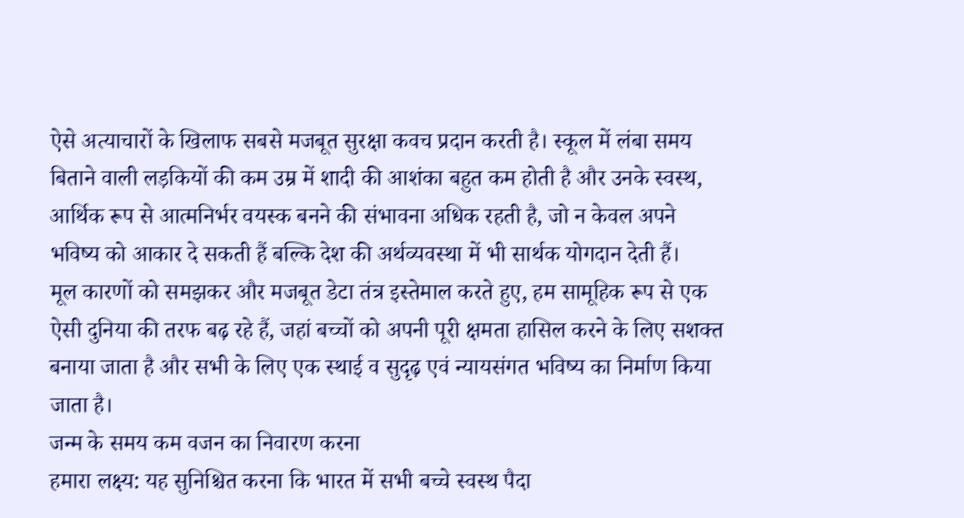ऐसे अत्याचारों के खिलाफ सबसे मजबूत सुरक्षा कवच प्रदान करती है। स्कूल में लंबा समय बिताने वाली लड़कियों की कम उम्र में शादी की आशंका बहुत कम होती है और उनके स्वस्थ, आर्थिक रूप से आत्मनिर्भर वयस्क बनने की संभावना अधिक रहती है, जो न केवल अपने भविष्य को आकार दे सकती हैं बल्कि देश की अर्थव्यवस्था में भी सार्थक योगदान देती हैं।
मूल कारणों को समझकर और मजबूत डेटा तंत्र इस्तेमाल करते हुए, हम सामूहिक रूप से एक ऐसी दुनिया की तरफ बढ़ रहे हैं, जहां बच्चों को अपनी पूरी क्षमता हासिल करने के लिए सशक्त बनाया जाता है और सभी के लिए एक स्थाई व सुदृढ़ एवं न्यायसंगत भविष्य का निर्माण किया जाता है।
जन्म के समय कम वजन का निवारण करना
हमारा लक्ष्य: यह सुनिश्चित करना कि भारत में सभी बच्चे स्वस्थ पैदा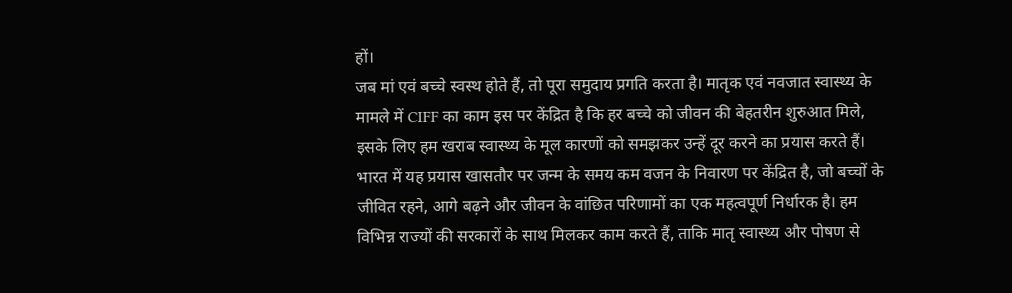हों।
जब मां एवं बच्चे स्वस्थ होते हैं, तो पूरा समुदाय प्रगति करता है। मातृक एवं नवजात स्वास्थ्य के मामले में CIFF का काम इस पर केंद्रित है कि हर बच्चे को जीवन की बेहतरीन शुरुआत मिले, इसके लिए हम खराब स्वास्थ्य के मूल कारणों को समझकर उन्हें दूर करने का प्रयास करते हैं। भारत में यह प्रयास खासतौर पर जन्म के समय कम वजन के निवारण पर केंद्रित है, जो बच्चों के जीवित रहने, आगे बढ़ने और जीवन के वांछित परिणामों का एक महत्वपूर्ण निर्धारक है। हम विभिन्न राज्यों की सरकारों के साथ मिलकर काम करते हैं, ताकि मातृ स्वास्थ्य और पोषण से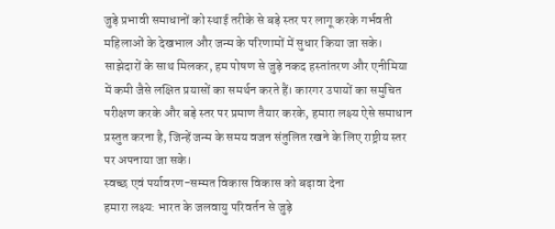जुड़े प्रभावी समाधानों को स्थाई तरीके से बड़े स्तर पर लागू करके गर्भवती महिलाओं के देखभाल और जन्म के परिणामों में सुधार किया जा सके।
साझेदारों के साथ मिलकर, हम पोषण से जुड़े नकद हस्तांतरण और एनीमिया में कमी जैसे लक्षित प्रयासों का समर्थन करते हैं। कारगर उपायों का समुचित परीक्षण करके और बड़े स्तर पर प्रमाण तैयार करके, हमारा लक्ष्य ऐसे समाधान प्रस्तुत करना है, जिन्हें जन्म के समय वजन संतुलित रखने के लिए राष्ट्रीय स्तर पर अपनाया जा सके।
स्वच्छ एवं पर्यावरण-सम्मत विकास विकास को बढ़ावा देना
हमारा लक्ष्य: भारत के जलवायु परिवर्तन से जुड़े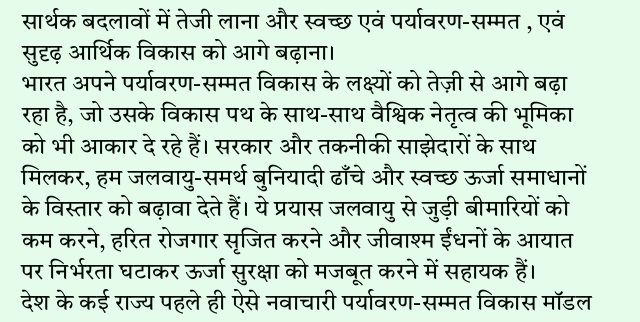सार्थक बदलावों में तेजी लाना और स्वच्छ एवं पर्यावरण-सम्मत , एवं सुदृढ़ आर्थिक विकास को आगे बढ़ाना।
भारत अपने पर्यावरण-सम्मत विकास के लक्ष्यों को तेज़ी से आगे बढ़ा रहा है, जो उसके विकास पथ के साथ-साथ वैश्विक नेतृत्व की भूमिका को भी आकार दे रहे हैं। सरकार और तकनीकी साझेदारों के साथ मिलकर, हम जलवायु-समर्थ बुनियादी ढाँचे और स्वच्छ ऊर्जा समाधानों के विस्तार को बढ़ावा देते हैं। ये प्रयास जलवायु से जुड़ी बीमारियों को कम करने, हरित रोजगार सृजित करने और जीवाश्म ईंधनों के आयात पर निर्भरता घटाकर ऊर्जा सुरक्षा को मजबूत करने में सहायक हैं।
देश के कई राज्य पहले ही ऐसे नवाचारी पर्यावरण-सम्मत विकास मॉडल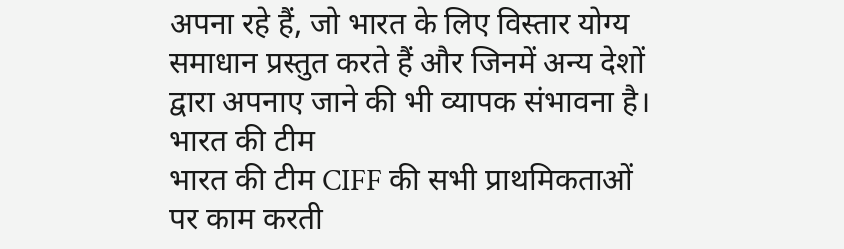अपना रहे हैं, जो भारत के लिए विस्तार योग्य समाधान प्रस्तुत करते हैं और जिनमें अन्य देशों द्वारा अपनाए जाने की भी व्यापक संभावना है।
भारत की टीम
भारत की टीम CIFF की सभी प्राथमिकताओं पर काम करती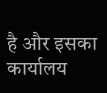है और इसका कार्यालय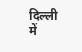दिल्ली में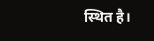स्थित है।